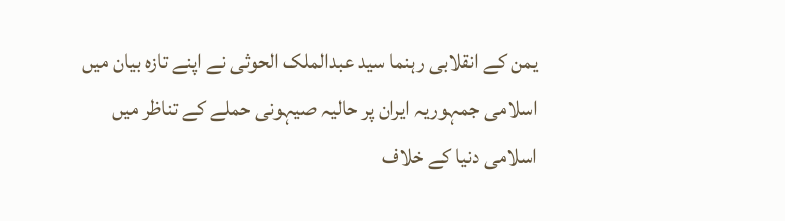یمن کے انقلابی رہنما سید عبدالملک الحوثی نے اپنے تازہ بیان میں اسلامی جمہوریہ ایران پر حالیہ صیہونی حملے کے تناظر میں اسلامی دنیا کے خلاف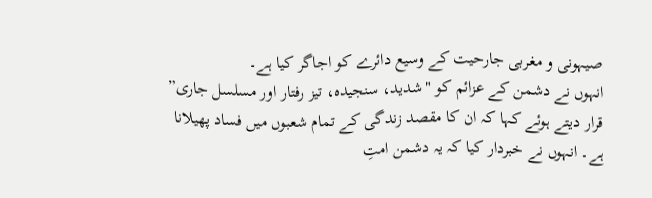صیہونی و مغربی جارحیت کے وسیع دائرے کو اجاگر کیا ہے۔
انہوں نے دشمن کے عزائم کو "شدید، سنجیدہ، تیز رفتار اور مسلسل جاری” قرار دیتے ہوئے کہا کہ ان کا مقصد زندگی کے تمام شعبوں میں فساد پھیلانا ہے۔ انہوں نے خبردار کیا کہ یہ دشمن امتِ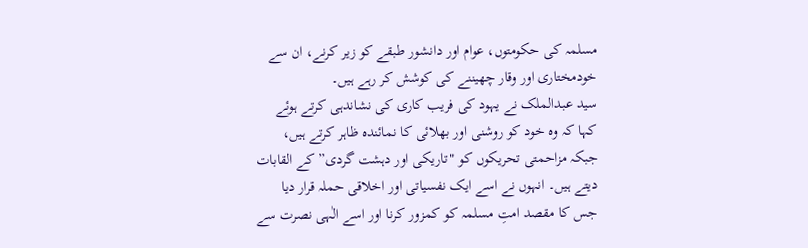مسلمہ کی حکومتوں، عوام اور دانشور طبقے کو زیر کرنے، ان سے خودمختاری اور وقار چھیننے کی کوشش کر رہے ہیں۔
سید عبدالملک نے یہود کی فریب کاری کی نشاندہی کرتے ہوئے کہا کہ وہ خود کو روشنی اور بھلائی کا نمائندہ ظاہر کرتے ہیں، جبکہ مزاحمتی تحریکوں کو "تاریکی اور دہشت گردی” کے القابات دیتے ہیں۔ انہوں نے اسے ایک نفسیاتی اور اخلاقی حملہ قرار دیا جس کا مقصد امتِ مسلمہ کو کمزور کرنا اور اسے الٰہی نصرت سے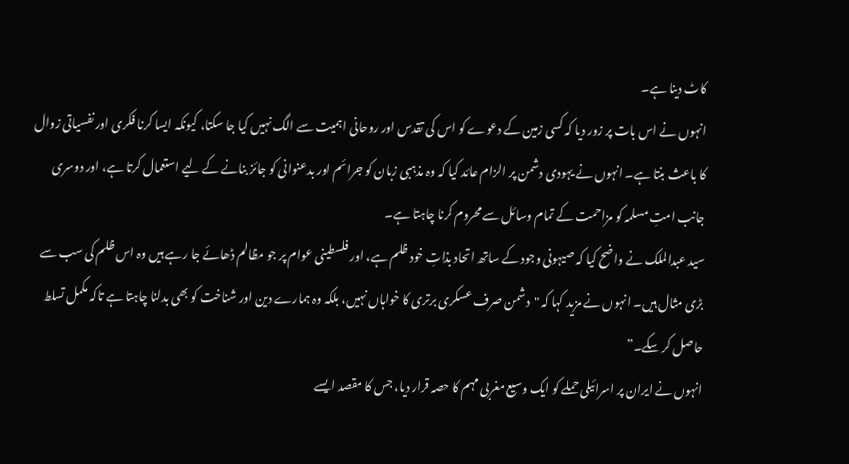کاٹ دینا ہے۔
انہوں نے اس بات پر زور دیا کہ کسی زمین کے دعوے کو اس کی تقدس اور روحانی اہمیت سے الگ نہیں کیا جا سکتا، کیونکہ ایسا کرنا فکری اور نفسیاتی زوال کا باعث بنتا ہے۔ انہوں نے یہودی دشمن پر الزام عائد کیا کہ وہ مذہبی زبان کو جرائم اور بدعنوانی کو جائز بنانے کے لیے استعمال کرتا ہے، اور دوسری جانب امتِ مسلمہ کو مزاحمت کے تمام وسائل سے محروم کرنا چاہتا ہے۔
سید عبدالملک نے واضح کیا کہ صیہونی وجود کے ساتھ اتحاد بذاتِ خود ظلم ہے، اور فلسطینی عوام پر جو مظالم ڈھائے جا رہے ہیں وہ اس ظلم کی سب سے بڑی مثال ہیں۔ انہوں نے مزید کہا کہ "دشمن صرف عسکری برتری کا خواہاں نہیں، بلکہ وہ ہمارے دین اور شناخت کو بھی بدلنا چاہتا ہے تاکہ مکمل تسلط حاصل کر سکے۔”
انہوں نے ایران پر اسرائیلی حملے کو ایک وسیع مغربی مہم کا حصہ قرار دیا، جس کا مقصد ایسے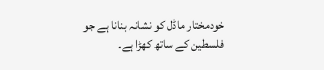خودمختار ماڈل کو نشانہ بنانا ہے جو فلسطین کے ساتھ کھڑا ہے۔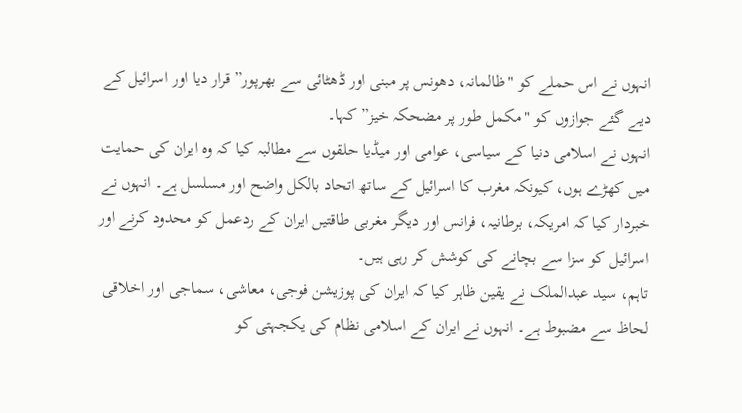انہوں نے اس حملے کو "ظالمانہ، دھونس پر مبنی اور ڈھٹائی سے بھرپور” قرار دیا اور اسرائیل کے دیے گئے جوازوں کو "مکمل طور پر مضحکہ خیز” کہا۔
انہوں نے اسلامی دنیا کے سیاسی، عوامی اور میڈیا حلقوں سے مطالبہ کیا کہ وہ ایران کی حمایت میں کھڑے ہوں، کیونکہ مغرب کا اسرائیل کے ساتھ اتحاد بالکل واضح اور مسلسل ہے۔ انہوں نے خبردار کیا کہ امریکہ، برطانیہ، فرانس اور دیگر مغربی طاقتیں ایران کے ردعمل کو محدود کرنے اور اسرائیل کو سزا سے بچانے کی کوشش کر رہی ہیں۔
تاہم، سید عبدالملک نے یقین ظاہر کیا کہ ایران کی پوزیشن فوجی، معاشی، سماجی اور اخلاقی لحاظ سے مضبوط ہے۔ انہوں نے ایران کے اسلامی نظام کی یکجہتی کو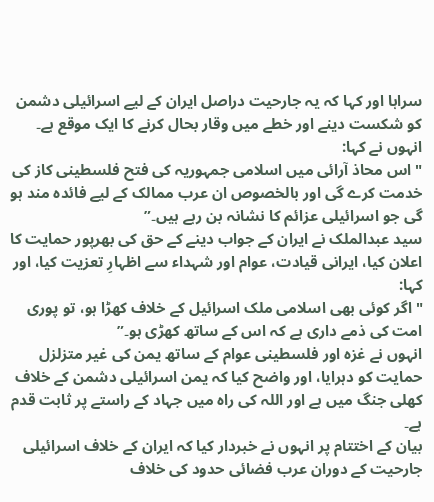سراہا اور کہا کہ یہ جارحیت دراصل ایران کے لیے اسرائیلی دشمن کو شکست دینے اور خطے میں وقار بحال کرنے کا ایک موقع ہے۔
انہوں نے کہا:
"اس محاذ آرائی میں اسلامی جمہوریہ کی فتح فلسطینی کاز کی خدمت کرے گی اور بالخصوص ان عرب ممالک کے لیے فائدہ مند ہو گی جو اسرائیلی عزائم کا نشانہ بن رہے ہیں۔”
سید عبدالملک نے ایران کے جواب دینے کے حق کی بھرپور حمایت کا اعلان کیا، ایرانی قیادت، عوام اور شہداء سے اظہارِ تعزیت کیا، اور کہا:
"اگر کوئی بھی اسلامی ملک اسرائیل کے خلاف کھڑا ہو، تو پوری امت کی ذمے داری ہے کہ اس کے ساتھ کھڑی ہو۔”
انہوں نے غزہ اور فلسطینی عوام کے ساتھ یمن کی غیر متزلزل حمایت کو دہرایا، اور واضح کیا کہ یمن اسرائیلی دشمن کے خلاف کھلی جنگ میں ہے اور اللہ کی راہ میں جہاد کے راستے پر ثابت قدم ہے۔
بیان کے اختتام پر انہوں نے خبردار کیا کہ ایران کے خلاف اسرائیلی جارحیت کے دوران عرب فضائی حدود کی خلاف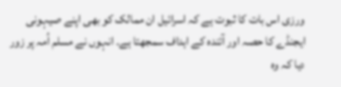ورزی اس بات کا ثبوت ہے کہ اسرائیل ان ممالک کو بھی اپنے صیہونی ایجنڈے کا حصہ اور آئندہ کے اہداف سمجھتا ہے۔ انہوں نے مسلم اُمہ پر زور دیا کہ وہ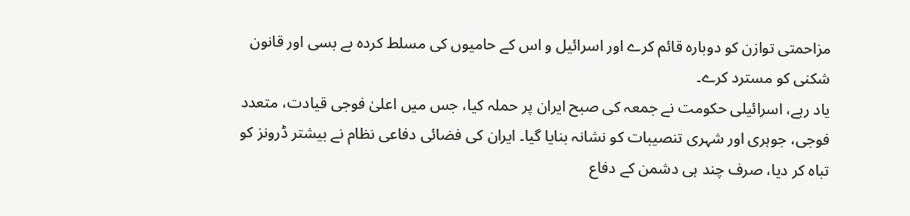مزاحمتی توازن کو دوبارہ قائم کرے اور اسرائیل و اس کے حامیوں کی مسلط کردہ بے بسی اور قانون شکنی کو مسترد کرے۔
یاد رہے، اسرائیلی حکومت نے جمعہ کی صبح ایران پر حملہ کیا، جس میں اعلیٰ فوجی قیادت، متعدد فوجی، جوہری اور شہری تنصیبات کو نشانہ بنایا گیا۔ ایران کی فضائی دفاعی نظام نے بیشتر ڈرونز کو تباہ کر دیا، صرف چند ہی دشمن کے دفاع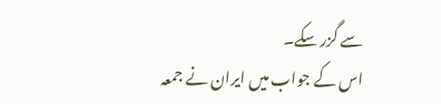سے گزر سکے۔
اس کے جواب میں ایران نے جمعہ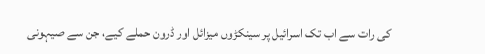کی رات سے اب تک اسرائیل پر سینکڑوں میزائل اور ڈرون حملے کیے، جن سے صیہونی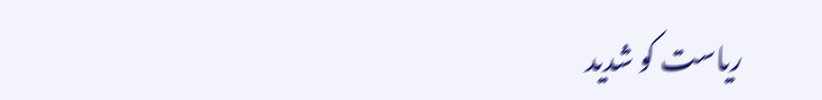ریاست کو شدید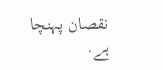نقصان پہنچا ہے.